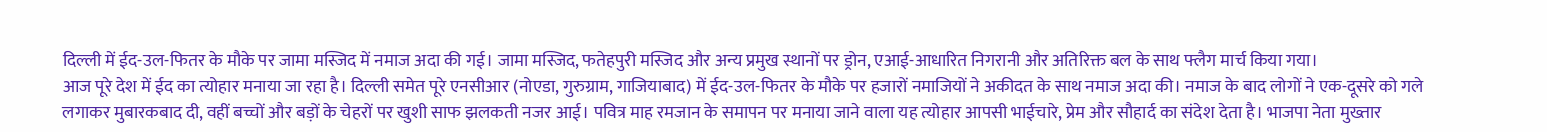दिल्ली में ईद-उल-फितर के मौके पर जामा मस्जिद में नमाज अदा की गई। जामा मस्जिद, फतेहपुरी मस्जिद और अन्य प्रमुख स्थानों पर ड्रोन, एआई-आधारित निगरानी और अतिरिक्त बल के साथ फ्लैग मार्च किया गया।
आज पूरे देश में ईद का त्योहार मनाया जा रहा है। दिल्ली समेत पूरे एनसीआर (नोएडा, गुरुग्राम, गाजियाबाद) में ईद-उल-फितर के मौके पर हजारों नमाजियों ने अकीदत के साथ नमाज अदा की। नमाज के बाद लोगों ने एक-दूसरे को गले लगाकर मुबारकबाद दी, वहीं बच्चों और बड़ों के चेहरों पर खुशी साफ झलकती नजर आई। पवित्र माह रमजान के समापन पर मनाया जाने वाला यह त्योहार आपसी भाईचारे, प्रेम और सौहार्द का संदेश देता है। भाजपा नेता मुख्तार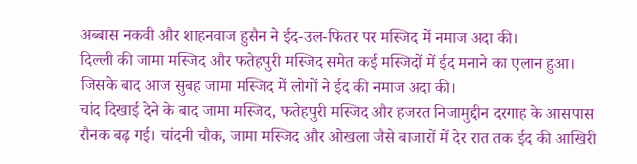अब्बास नकवी और शाहनवाज हुसैन ने ईद-उल-फितर पर मस्जिद में नमाज अदा की।
दिल्ली की जामा मस्जिद और फतेहपुरी मस्जिद समेत कई मस्जिदों में ईद मनाने का एलान हुआ। जिसके बाद आज सुबह जामा मस्जिद में लोगों ने ईद की नमाज अदा की।
चांद दिखाई देने के बाद जामा मस्जिद, फतेहपुरी मस्जिद और हजरत निजामुद्दीन दरगाह के आसपास रौनक बढ़ गई। चांदनी चौक, जामा मस्जिद और ओखला जैसे बाजारों में देर रात तक ईद की आखिरी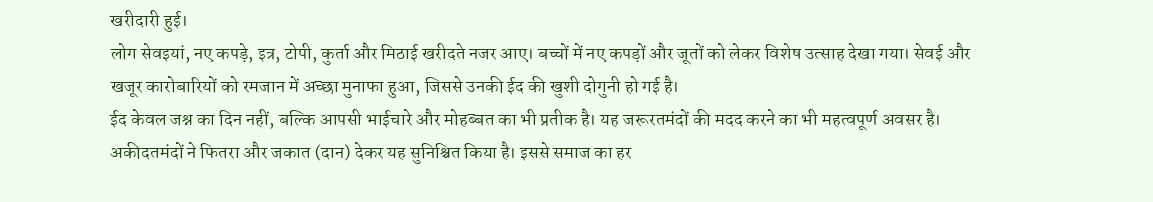खरीदारी हुई।
लोग सेवइयां, नए कपड़े, इत्र, टोपी, कुर्ता और मिठाई खरीदते नजर आए। बच्चों में नए कपड़ों और जूतों को लेकर विशेष उत्साह देखा गया। सेवई और खजूर कारोबारियों को रमजान में अच्छा मुनाफा हुआ, जिससे उनकी ईद की खुशी दोगुनी हो गई है।
ईद केवल जश्न का दिन नहीं, बल्कि आपसी भाईचारे और मोहब्बत का भी प्रतीक है। यह जरूरतमंदों की मदद करने का भी महत्वपूर्ण अवसर है। अकीदतमंदों ने फितरा और जकात (दान) देकर यह सुनिश्चित किया है। इससे समाज का हर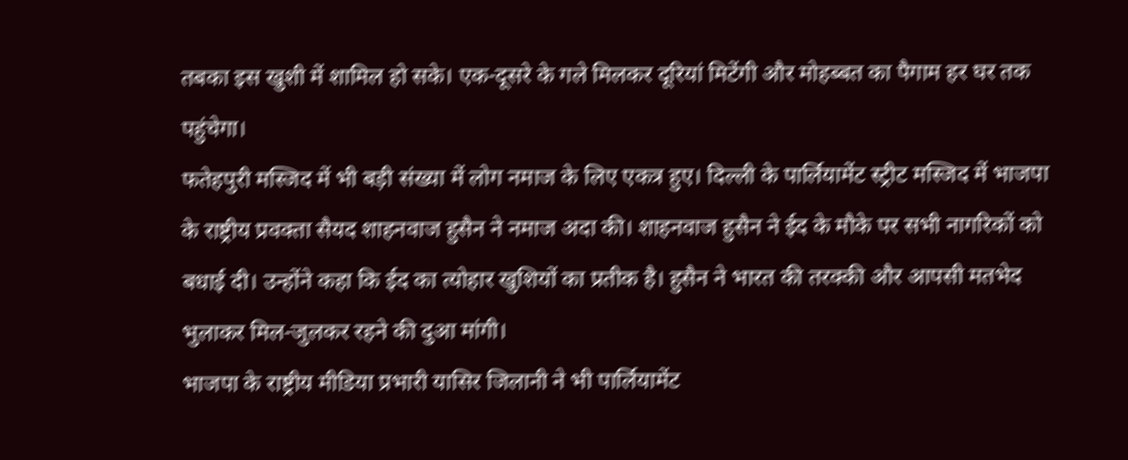तबका इस खुशी में शामिल हो सके। एक-दूसरे के गले मिलकर दूरियां मिटेंगी और मोहब्बत का पैगाम हर घर तक पहुंचेगा।
फतेहपुरी मस्जिद में भी बड़ी संख्या में लोग नमाज के लिए एकत्र हुए। दिल्ली के पार्लियामेंट स्ट्रीट मस्जिद में भाजपा के राष्ट्रीय प्रवक्ता सैयद शाहनवाज हुसैन ने नमाज अदा की। शाहनवाज हुसैन ने ईद के मौके पर सभी नागरिकों को बधाई दी। उन्होंने कहा कि ईद का त्योहार खुशियों का प्रतीक है। हुसैन ने भारत की तरक्की और आपसी मतभेद भुलाकर मिल-जुलकर रहने की दुआ मांगी।
भाजपा के राष्ट्रीय मीडिया प्रभारी यासिर जिलानी ने भी पार्लियामेंट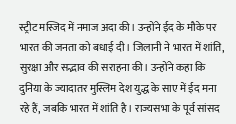स्ट्रीट मस्जिद में नमाज अदा की। उन्होंने ईद के मौके पर भारत की जनता को बधाई दी। जिलानी ने भारत में शांति, सुरक्षा और सद्भाव की सराहना की। उन्होंने कहा कि दुनिया के ज्यादातर मुस्लिम देश युद्ध के साए में ईद मना रहे हैं, जबकि भारत में शांति है। राज्यसभा के पूर्व सांसद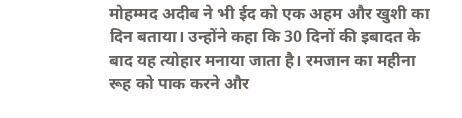मोहम्मद अदीब ने भी ईद को एक अहम और खुशी का दिन बताया। उन्होंने कहा कि 30 दिनों की इबादत के बाद यह त्योहार मनाया जाता है। रमजान का महीना रूह को पाक करने और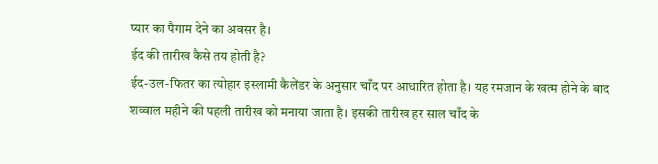प्यार का पैगाम देने का अवसर है।
ईद की तारीख कैसे तय होती है?
ईद-उल-फितर का त्योहार इस्लामी कैलेंडर के अनुसार चाँद पर आधारित होता है। यह रमजान के खत्म होने के बाद शव्वाल महीने की पहली तारीख को मनाया जाता है। इसकी तारीख हर साल चाँद के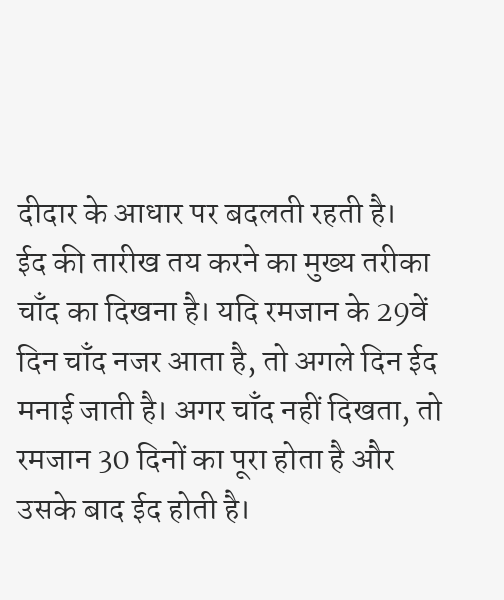दीदार के आधार पर बदलती रहती है।
ईद की तारीख तय करने का मुख्य तरीका चाँद का दिखना है। यदि रमजान के 29वें दिन चाँद नजर आता है, तो अगले दिन ईद मनाई जाती है। अगर चाँद नहीं दिखता, तो रमजान 30 दिनों का पूरा होता है और उसके बाद ईद होती है।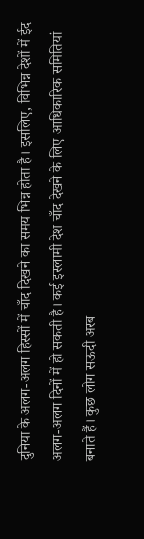दुनिया के अलग-अलग हिस्सों में चाँद दिखने का समय भिन्न होता है। इसलिए, विभिन्न देशों में ईद अलग-अलग दिनों में हो सकती है। कई इस्लामी देश चाँद देखने के लिए आधिकारिक समितियां बनाते हैं। कुछ लोग सऊदी अरब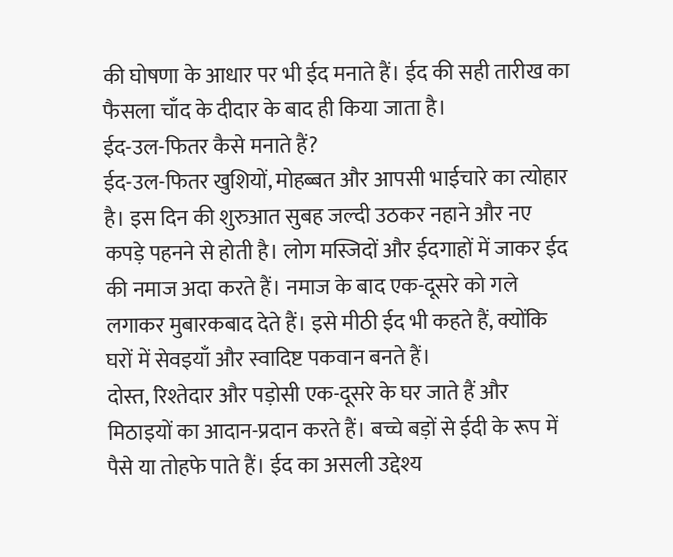की घोषणा के आधार पर भी ईद मनाते हैं। ईद की सही तारीख का फैसला चाँद के दीदार के बाद ही किया जाता है।
ईद-उल-फितर कैसे मनाते हैं?
ईद-उल-फितर खुशियों, मोहब्बत और आपसी भाईचारे का त्योहार है। इस दिन की शुरुआत सुबह जल्दी उठकर नहाने और नए कपड़े पहनने से होती है। लोग मस्जिदों और ईदगाहों में जाकर ईद की नमाज अदा करते हैं। नमाज के बाद एक-दूसरे को गले लगाकर मुबारकबाद देते हैं। इसे मीठी ईद भी कहते हैं, क्योंकि घरों में सेवइयाँ और स्वादिष्ट पकवान बनते हैं।
दोस्त, रिश्तेदार और पड़ोसी एक-दूसरे के घर जाते हैं और मिठाइयों का आदान-प्रदान करते हैं। बच्चे बड़ों से ईदी के रूप में पैसे या तोहफे पाते हैं। ईद का असली उद्देश्य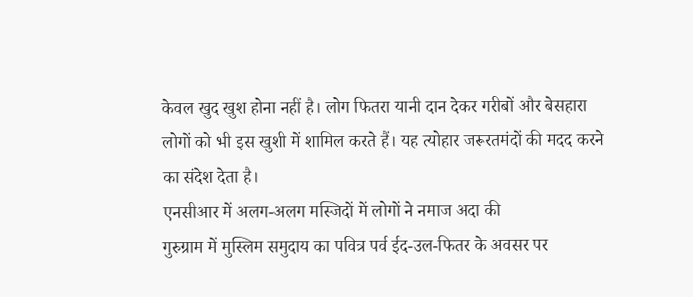केवल खुद खुश होना नहीं है। लोग फितरा यानी दान देकर गरीबों और बेसहारा लोगों को भी इस खुशी में शामिल करते हैं। यह त्योहार जरूरतमंदों की मदद करने का संदेश देता है।
एनसीआर में अलग-अलग मस्जिदों में लोगों ने नमाज अदा की
गुरुग्राम में मुस्लिम समुदाय का पवित्र पर्व ईद-उल-फितर के अवसर पर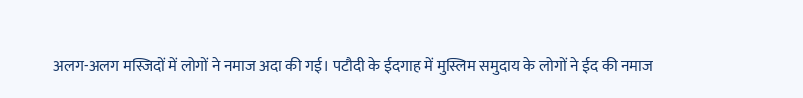अलग-अलग मस्जिदों में लोगों ने नमाज अदा की गई। पटौदी के ईदगाह में मुस्लिम समुदाय के लोगों ने ईद की नमाज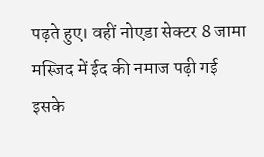पढ़ते हुए। वहीं नोएडा सेक्टर 8 जामा मस्जिद में ईद की नमाज पढ़ी गई इसके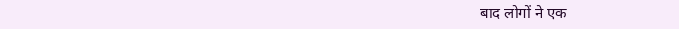बाद लोगों ने एक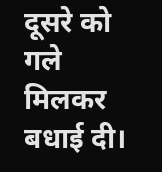दूसरे को गले मिलकर बधाई दी।